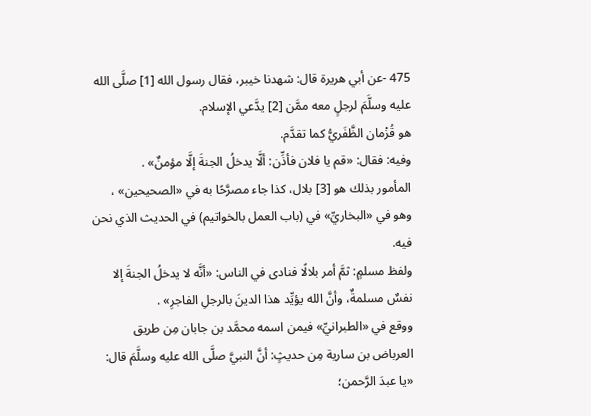475 -عن أبي هريرة قال: شهدنا خيبر، فقال رسول الله [1] صلَّى الله عليه وسلَّمَ لرجلٍ معه ممَّن [2] يدَّعي الإسلام.
هو قُزْمان الظَّفَريُّ كما تقدَّم.
وفيه: فقال: «قم يا فلان فأذِّن: ألَّا يدخلُ الجنةَ إلَّا مؤمنٌ» .
المأمور بذلك هو [3] بلال، كذا جاء مصرَّحًا به في «الصحيحين» ، وهو في «البخاريِّ» في (باب العمل بالخواتيم) في الحديث الذي نحن فيه.
ولفظ مسلمٍ: ثمَّ أمر بلالًا فنادى في الناس: «أنَّه لا يدخلُ الجنةَ إلا نفسٌ مسلمةٌ، وأنَّ الله يؤيِّد هذا الدينَ بالرجلِ الفاجرِ» .
ووقع في «الطبرانيِّ» فيمن اسمه محمَّد بن جابان مِن طريق العرباض بن سارية مِن حديثٍ: أنَّ النبيَّ صلَّى الله عليه وسلَّمَ قال: «يا عبدَ الرَّحمن؛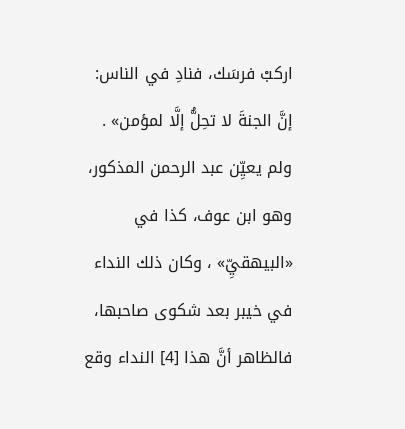اركبْ فرسَك، فنادِ في الناس: إنَّ الجنةَ لا تحِلُّ إلَّا لمؤمن» .
ولم يعيِّن عبد الرحمن المذكور، وهو ابن عوف، كذا في «البيهقيِّ» ، وكان ذلك النداء في خيبر بعد شكوى صاحبها، فالظاهر أنَّ هذا [4] النداء وقع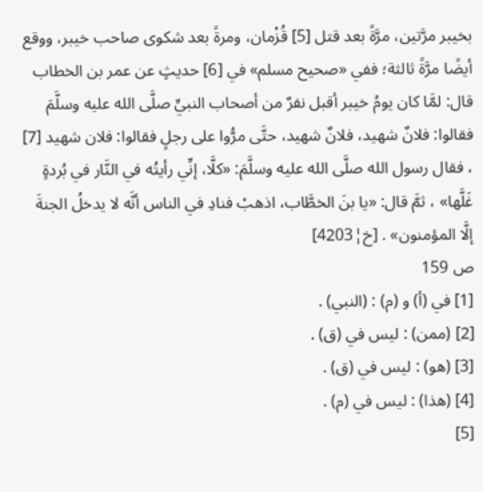بخيبر مرَّتين، مرَّةً بعد قتل [5] قُزْمان، ومرةً بعد شكوى صاحب خيبر، ووقع أيضًا مرَّةً ثالثة؛ ففي «صحيح مسلم» في [6] حديثٍ عن عمر بن الخطاب قال: لمَّا كان يومُ خيبر أقبل نفرٌ من أصحاب النبيِّ صلَّى الله عليه وسلَّمَ فقالوا: فلانٌ شهيد، فلانٌ شهيد، حتَّى مرُّوا على رجلٍ فقالوا: فلان شهيد [7] ، فقال رسول الله صلَّى الله عليه وسلَّمَ: «كلَّا، إنِّي رأيتُه في النَّار في بُردةٍ غَلَّها» ، ثمَّ قال: «يا بنَ الخطَّاب، اذهبْ فنادِ في الناس أنَّه لا يدخلُ الجنةَ إلَّا المؤمنون» . [خ¦4203]
ص 159
[1] في (أ) و (م) : (النبي) .
[2] (ممن) : ليس في (ق) .
[3] (هو) : ليس في (ق) .
[4] (هذا) : ليس في (م) .
[5]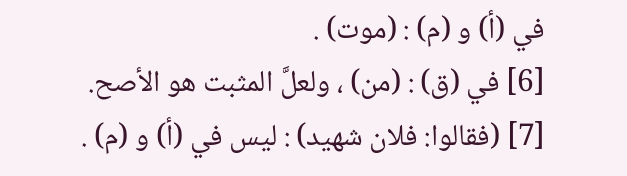في (أ) و (م) : (موت) .
[6] في (ق) : (من) ، ولعلَّ المثبت هو الأصح.
[7] (فقالوا: فلان شهيد) : ليس في (أ) و (م) .